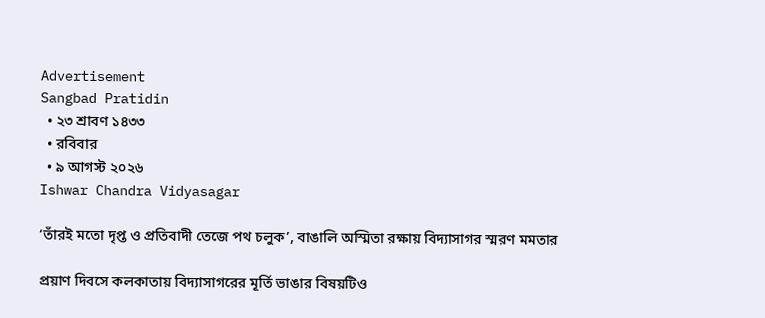Advertisement
Sangbad Pratidin
  • ২৩ শ্রাবণ ১৪৩৩
  • রবিবার
  • ৯ আগস্ট ২০২৬
Ishwar Chandra Vidyasagar

‘তাঁরই মতো দৃপ্ত ও প্রতিবাদী তেজে পথ চলুক’, বাঙালি অস্মিতা রক্ষায় বিদ্যাসাগর স্মরণ মমতার

প্রয়াণ দিবসে কলকাতায় বিদ্যাসাগরের মূর্তি ভাঙার বিষয়টিও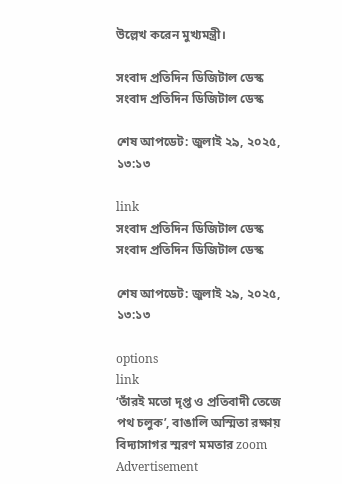উল্লেখ করেন মুখ্যমন্ত্রী।

সংবাদ প্রতিদিন ডিজিটাল ডেস্ক
সংবাদ প্রতিদিন ডিজিটাল ডেস্ক

শেষ আপডেট: জুলাই ২৯, ২০২৫, ১৩:১৩

link
সংবাদ প্রতিদিন ডিজিটাল ডেস্ক
সংবাদ প্রতিদিন ডিজিটাল ডেস্ক

শেষ আপডেট: জুলাই ২৯, ২০২৫, ১৩:১৩

options
link
‘তাঁরই মতো দৃপ্ত ও প্রতিবাদী তেজে পথ চলুক’, বাঙালি অস্মিতা রক্ষায় বিদ্যাসাগর স্মরণ মমতার zoom
Advertisement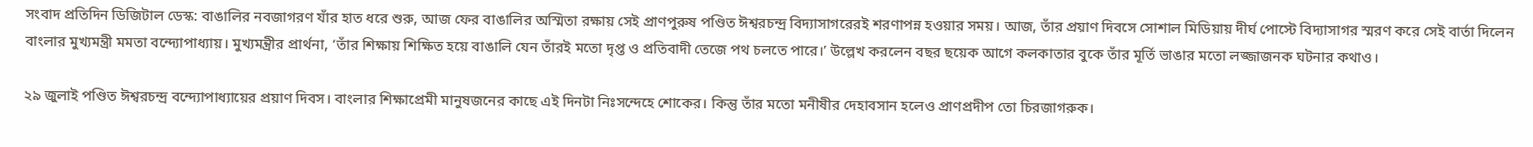সংবাদ প্রতিদিন ডিজিটাল ডেস্ক: বাঙালির নবজাগরণ যাঁর হাত ধরে শুরু, আজ ফের বাঙালির অস্মিতা রক্ষায় সেই প্রাণপুরুষ পণ্ডিত ঈশ্বরচন্দ্র বিদ্যাসাগরেরই শরণাপন্ন হওয়ার সময়। আজ, তাঁর প্রয়াণ দিবসে সোশাল মিডিয়ায় দীর্ঘ পোস্টে বিদ্যাসাগর স্মরণ করে সেই বার্তা দিলেন বাংলার মুখ্যমন্ত্রী মমতা বন্দ্যোপাধ্যায়। মুখ্যমন্ত্রীর প্রার্থনা, ‘তাঁর শিক্ষায় শিক্ষিত হয়ে বাঙালি যেন তাঁরই মতো দৃপ্ত ও প্রতিবাদী তেজে পথ চলতে পারে।’ উল্লেখ করলেন বছর ছয়েক আগে কলকাতার বুকে তাঁর মূর্তি ভাঙার মতো লজ্জাজনক ঘটনার কথাও।

২৯ জুলাই পণ্ডিত ঈশ্বরচন্দ্র বন্দ্যোপাধ্যায়ের প্রয়াণ দিবস। বাংলার শিক্ষাপ্রেমী মানুষজনের কাছে এই দিনটা নিঃসন্দেহে শোকের। কিন্তু তাঁর মতো মনীষীর দেহাবসান হলেও প্রাণপ্রদীপ তো চিরজাগরুক।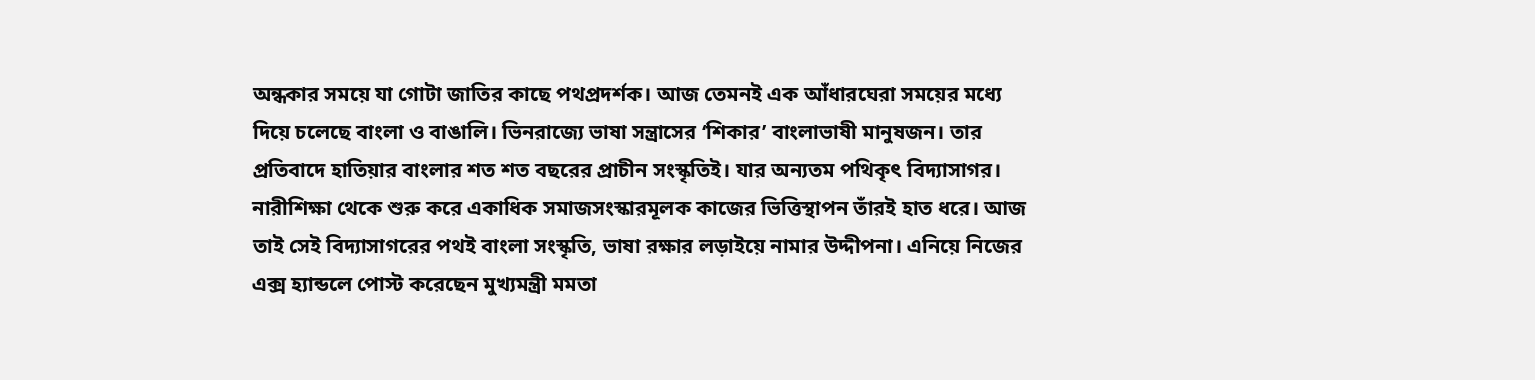অন্ধকার সময়ে যা গোটা জাতির কাছে পথপ্রদর্শক। আজ তেমনই এক আঁধারঘেরা সময়ের মধ্যে দিয়ে চলেছে বাংলা ও বাঙালি। ভিনরাজ্যে ভাষা সন্ত্রাসের ‘শিকার’ বাংলাভাষী মানুষজন। তার প্রতিবাদে হাতিয়ার বাংলার শত শত বছরের প্রাচীন সংস্কৃতিই। যার অন্যতম পথিকৃৎ বিদ্যাসাগর। নারীশিক্ষা থেকে শুরু করে একাধিক সমাজসংস্কারমূলক কাজের ভিত্তিস্থাপন তাঁরই হাত ধরে। আজ তাই সেই বিদ্যাসাগরের পথই বাংলা সংস্কৃতি, ভাষা রক্ষার লড়াইয়ে নামার উদ্দীপনা। এনিয়ে নিজের এক্স হ্যান্ডলে পোস্ট করেছেন মুখ্যমন্ত্রী মমতা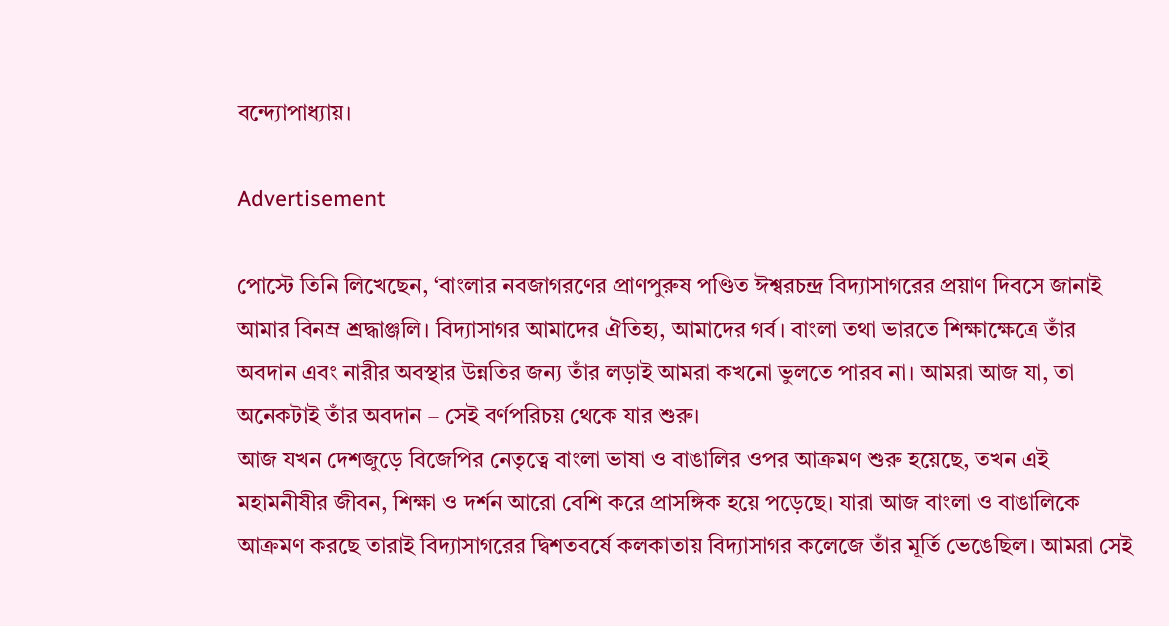বন্দ্যোপাধ্যায়।

Advertisement

পোস্টে তিনি লিখেছেন, ‘বাংলার নবজাগরণের প্রাণপুরুষ পণ্ডিত ঈশ্বরচন্দ্র বিদ্যাসাগরের প্রয়াণ দিবসে জানাই আমার বিনম্র শ্রদ্ধাঞ্জলি। বিদ্যাসাগর আমাদের ঐতিহ্য, আমাদের গর্ব। বাংলা তথা ভারতে শিক্ষাক্ষেত্রে তাঁর অবদান এবং নারীর অবস্থার উন্নতির জন্য তাঁর লড়াই আমরা কখনো ভুলতে পারব না। আমরা আজ যা, তা অনেকটাই তাঁর অবদান – সেই বর্ণপরিচয় থেকে যার শুরু।
আজ যখন দেশজুড়ে বিজেপির নেতৃত্বে বাংলা ভাষা ও বাঙালির ওপর আক্রমণ শুরু হয়েছে, তখন এই মহামনীষীর জীবন, শিক্ষা ও দর্শন আরো বেশি করে প্রাসঙ্গিক হয়ে পড়েছে। যারা আজ বাংলা ও বাঙালিকে আক্রমণ করছে তারাই বিদ্যাসাগরের দ্বিশতবর্ষে কলকাতায় বিদ্যাসাগর কলেজে তাঁর মূর্তি ভেঙেছিল। আমরা সেই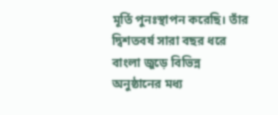মূর্তি পুনঃস্থাপন করেছি। তাঁর দ্বিশতবর্ষ সারা বছর ধরে বাংলা জুড়ে বিভিন্ন অনুষ্ঠানের মধ্য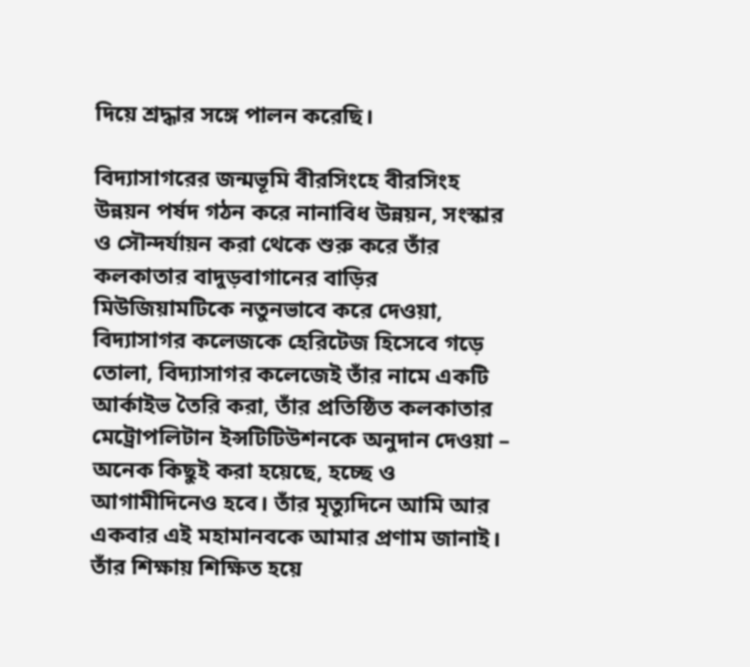দিয়ে শ্রদ্ধার সঙ্গে পালন করেছি।

বিদ্যাসাগরের জন্মভূমি বীরসিংহে বীরসিংহ উন্নয়ন পর্ষদ গঠন করে নানাবিধ উন্নয়ন, সংস্কার ও সৌন্দর্যায়ন করা থেকে শুরু করে তাঁর কলকাতার বাদুড়বাগানের বাড়ির মিউজিয়ামটিকে নতুনভাবে করে দেওয়া, বিদ্যাসাগর কলেজকে হেরিটেজ হিসেবে গড়ে তোলা, বিদ্যাসাগর কলেজেই তাঁর নামে একটি আর্কাইভ তৈরি করা, তাঁর প্রতিষ্ঠিত কলকাতার মেট্রোপলিটান ইন্সটিটিউশনকে অনুদান দেওয়া – অনেক কিছুই করা হয়েছে, হচ্ছে ও আগামীদিনেও হবে। তাঁর মৃত্যুদিনে আমি আর একবার এই মহামানবকে আমার প্রণাম জানাই। তাঁর শিক্ষায় শিক্ষিত হয়ে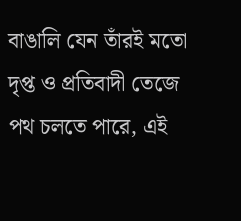বাঙালি যেন তাঁরই মতো দৃপ্ত ও প্রতিবাদী তেজে পথ চলতে পারে, এই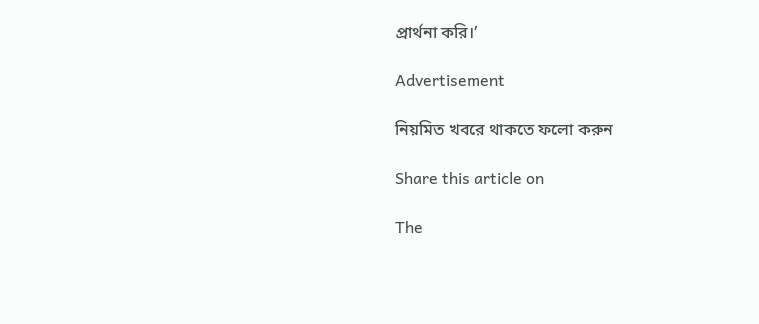প্রার্থনা করি।’

Advertisement

নিয়মিত খবরে থাকতে ফলো করুন

Share this article on

The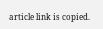article link is copied.